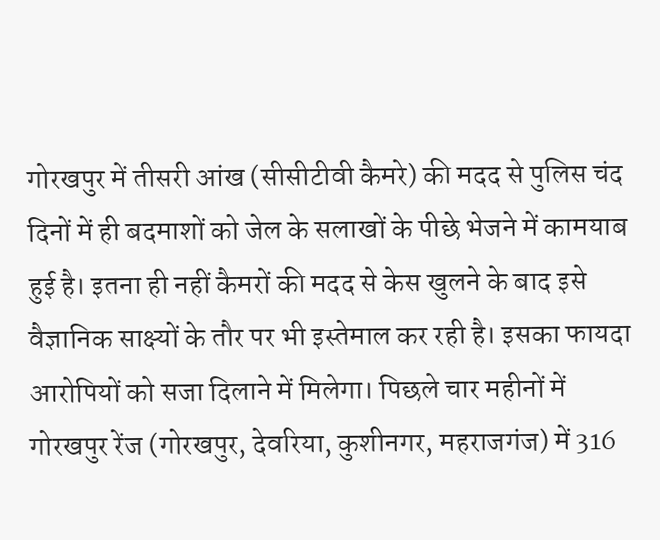गोरखपुर में तीसरी आंख (सीसीटीवी कैमरे) की मदद से पुलिस चंद दिनों में ही बदमाशों को जेल के सलाखों के पीछे भेजने में कामयाब हुई है। इतना ही नहीं कैमरों की मदद से केस खुलने के बाद इसे वैज्ञानिक साक्ष्यों के तौर पर भी इस्तेमाल कर रही है। इसका फायदा आरोपियों को सजा दिलाने में मिलेगा। पिछले चार महीनों में गोरखपुर रेंज (गोरखपुर, देवरिया, कुशीनगर, महराजगंज) में 316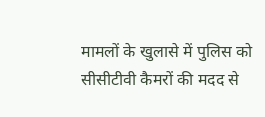मामलों के खुलासे में पुलिस को सीसीटीवी कैमरों की मदद से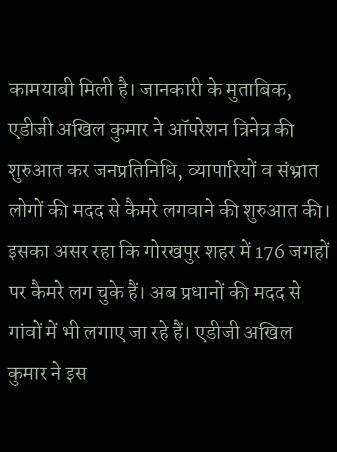कामयाबी मिली है। जानकारी के मुताबिक, एडीजी अखिल कुमार ने ऑपरेशन त्रिनेत्र की शुरुआत कर जनप्रतिनिधि, व्यापारियों व संभ्रात लोगों की मदद से कैमरे लगवाने की शुरुआत की। इसका असर रहा कि गोरखपुर शहर में 176 जगहों पर कैमरे लग चुके हैं। अब प्रधानों की मदद से गांवों में भी लगाए जा रहे हैं। एडीजी अखिल कुमार ने इस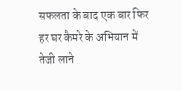सफलता के बाद एक बार फिर हर घर कैमरे के अभियान में तेजी लाने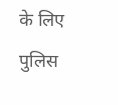के लिए पुलिस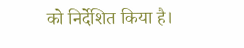को निर्देशित किया है।